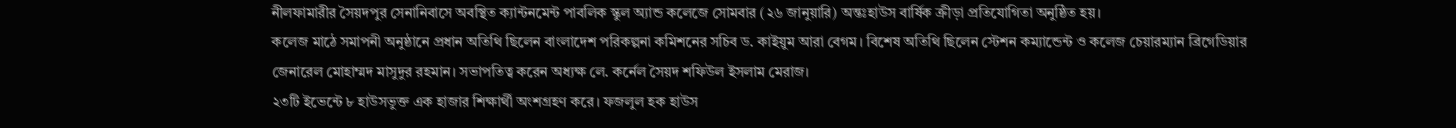নীলফামারীর সৈয়দপুর সেনানিবাসে অবস্থিত ক্যান্টনমেন্ট পাবলিক স্কুল অ্যান্ড কলেজে সোমবার (২৬ জানুয়ারি) অন্তঃহাউস বার্ষিক ক্রীড়া প্রতিযোগিতা অনুষ্ঠিত হয়।
কলেজ মাঠে সমাপনী অনুষ্ঠানে প্রধান অতিথি ছিলেন বাংলাদেশ পরিকল্পনা কমিশনের সচিব ড. কাইয়ুম আরা বেগম। বিশেষ অতিথি ছিলেন স্টেশন কম্যান্ডেন্ট ও কলেজ চেয়ারম্যান ব্রিগেডিয়ার জেনারেল মোহাম্মদ মাসুদুর রহমান। সভাপতিত্ব করেন অধ্যক্ষ লে. কর্নেল সৈয়দ শফিউল ইসলাম মেরাজ।
২৩টি ইভেন্টে ৮ হাউসভুক্ত এক হাজার শিক্ষার্থী অংশগ্রহণ করে। ফজলুল হক হাউস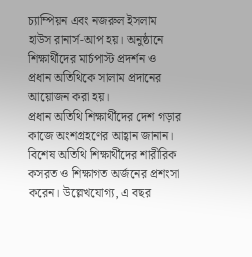চ্যাম্পিয়ন এবং নজরুল ইসলাম হাউস রানার্স-আপ হয়। অনুষ্ঠানে শিক্ষার্থীদের মার্চপাস্ট প্রদর্শন ও প্রধান অতিথিকে সালাম প্রদানের আয়োজন করা হয়।
প্রধান অতিথি শিক্ষার্থীদের দেশ গড়ার কাজে অংশগ্রহণের আহ্বান জানান। বিশেষ অতিথি শিক্ষার্থীদের শারীরিক কসরত ও শিক্ষাগত অর্জনের প্রশংসা করেন। উল্লেখযোগ্য, এ বছর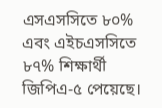এসএসসিতে ৮০% এবং এইচএসসিতে ৮৭% শিক্ষার্থী জিপিএ-৫ পেয়েছে।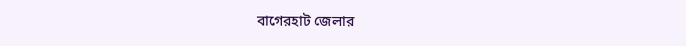বাগেরহাট জেলার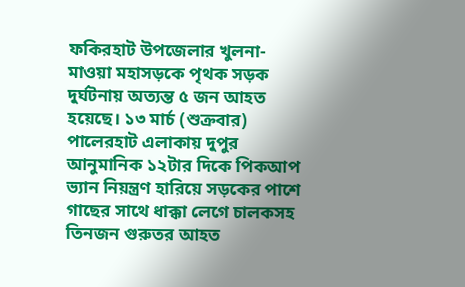ফকিরহাট উপজেলার খুলনা-মাওয়া মহাসড়কে পৃথক সড়ক দুর্ঘটনায় অত্যন্ত ৫ জন আহত হয়েছে। ১৩ মার্চ (শুক্রবার) পালেরহাট এলাকায় দুপুর আনুমানিক ১২টার দিকে পিকআপ ভ্যান নিয়ন্ত্রণ হারিয়ে সড়কের পাশে গাছের সাথে ধাক্কা লেগে চালকসহ তিনজন গুরুতর আহত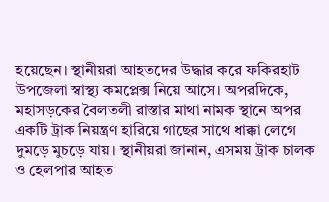হয়েছেন। স্থানীয়রা আহতদের উদ্ধার করে ফকিরহাট উপজেলা স্বাস্থ্য কমপ্লেক্স নিয়ে আসে। অপরদিকে, মহাসড়কের বৈলতলী রাস্তার মাথা নামক স্থানে অপর একটি ট্রাক নিয়ন্ত্রণ হারিয়ে গাছের সাথে ধাক্কা লেগে দুমড়ে মুচড়ে যায়। স্থানীয়রা জানান, এসময় ট্রাক চালক ও হেলপার আহত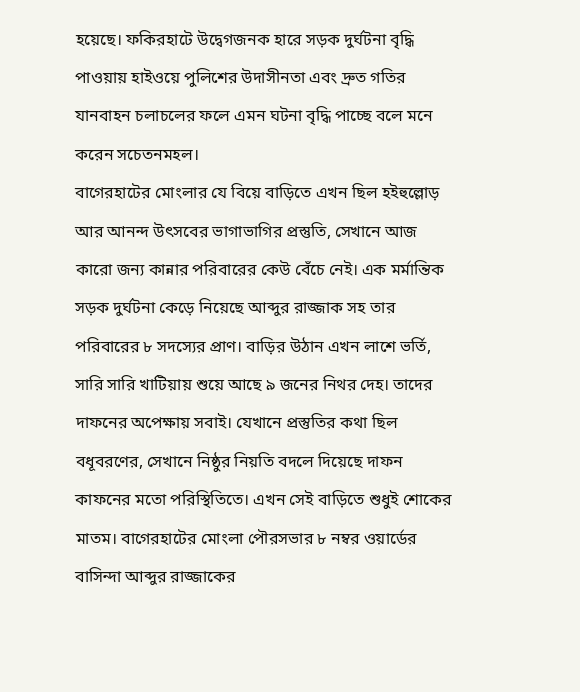হয়েছে। ফকিরহাটে উদ্বেগজনক হারে সড়ক দুর্ঘটনা বৃদ্ধি পাওয়ায় হাইওয়ে পুলিশের উদাসীনতা এবং দ্রুত গতির যানবাহন চলাচলের ফলে এমন ঘটনা বৃদ্ধি পাচ্ছে বলে মনে করেন সচেতনমহল।
বাগেরহাটের মোংলার যে বিয়ে বাড়িতে এখন ছিল হইহুল্লোড় আর আনন্দ উৎসবের ভাগাভাগির প্রস্তুতি, সেখানে আজ কারো জন্য কান্নার পরিবারের কেউ বেঁচে নেই। এক মর্মান্তিক সড়ক দুর্ঘটনা কেড়ে নিয়েছে আব্দুর রাজ্জাক সহ তার পরিবারের ৮ সদস্যের প্রাণ। বাড়ির উঠান এখন লাশে ভর্তি, সারি সারি খাটিয়ায় শুয়ে আছে ৯ জনের নিথর দেহ। তাদের দাফনের অপেক্ষায় সবাই। যেখানে প্রস্তুতির কথা ছিল বধূবরণের, সেখানে নিষ্ঠুর নিয়তি বদলে দিয়েছে দাফন কাফনের মতো পরিস্থিতিতে। এখন সেই বাড়িতে শুধুই শোকের মাতম। বাগেরহাটের মোংলা পৌরসভার ৮ নম্বর ওয়ার্ডের বাসিন্দা আব্দুর রাজ্জাকের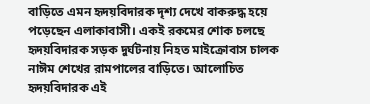বাড়িতে এমন হৃদয়বিদারক দৃশ্য দেখে বাকরুদ্ধ হয়ে পড়েছেন এলাকাবাসী। একই রকমের শোক চলছে হৃদয়বিদারক সড়ক দুর্ঘটনায় নিহত মাইক্রোবাস চালক নাঈম শেখের রামপালের বাড়িতে। আলোচিত হৃদয়বিদারক এই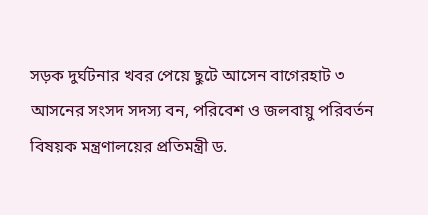সড়ক দুর্ঘটনার খবর পেয়ে ছুটে আসেন বাগেরহাট ৩ আসনের সংসদ সদস্য বন, পরিবেশ ও জলবায়ু পরিবর্তন বিষয়ক মন্ত্রণালয়ের প্রতিমন্ত্রী ড.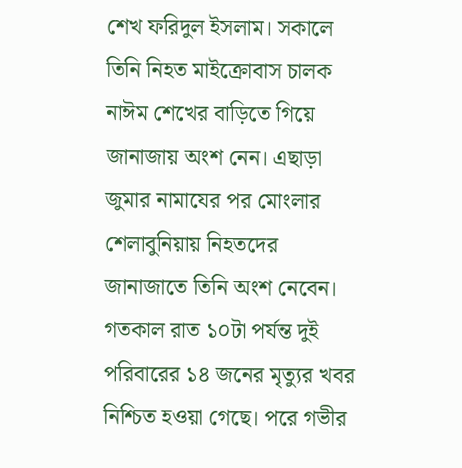শেখ ফরিদুল ইসলাম। সকালে তিনি নিহত মাইক্রোবাস চালক নাঈম শেখের বাড়িতে গিয়ে জানাজায় অংশ নেন। এছাড়া জুমার নামাযের পর মোংলার শেলাবুনিয়ায় নিহতদের জানাজাতে তিনি অংশ নেবেন। গতকাল রাত ১০টা পর্যন্ত দুই পরিবারের ১৪ জনের মৃত্যুর খবর নিশ্চিত হওয়া গেছে। পরে গভীর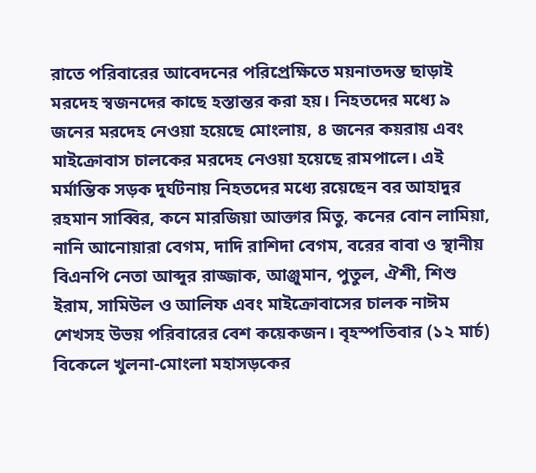রাতে পরিবারের আবেদনের পরিপ্রেক্ষিতে ময়নাতদন্ত ছাড়াই মরদেহ স্বজনদের কাছে হস্তান্তর করা হয়। নিহতদের মধ্যে ৯ জনের মরদেহ নেওয়া হয়েছে মোংলায়, ৪ জনের কয়রায় এবং মাইক্রোবাস চালকের মরদেহ নেওয়া হয়েছে রামপালে। এই মর্মান্তিক সড়ক দুর্ঘটনায় নিহতদের মধ্যে রয়েছেন বর আহাদুর রহমান সাব্বির, কনে মারজিয়া আক্তার মিতু, কনের বোন লামিয়া, নানি আনোয়ারা বেগম, দাদি রাশিদা বেগম, বরের বাবা ও স্থানীয় বিএনপি নেতা আব্দুর রাজ্জাক, আঞ্জুমান, পুতুল, ঐশী, শিশু ইরাম, সামিউল ও আলিফ এবং মাইক্রোবাসের চালক নাঈম শেখসহ উভয় পরিবারের বেশ কয়েকজন। বৃহস্পতিবার (১২ মার্চ) বিকেলে খুলনা-মোংলা মহাসড়কের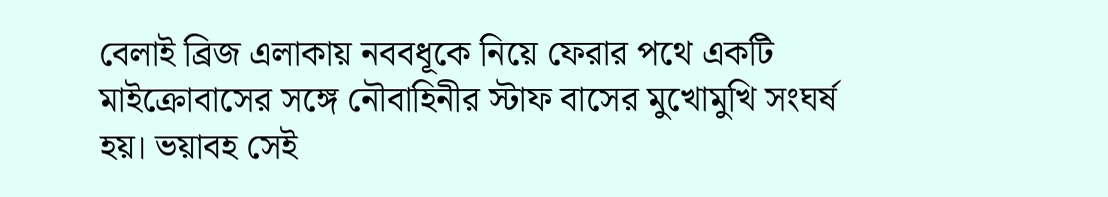বেলাই ব্রিজ এলাকায় নববধূকে নিয়ে ফেরার পথে একটি মাইক্রোবাসের সঙ্গে নৌবাহিনীর স্টাফ বাসের মুখোমুখি সংঘর্ষ হয়। ভয়াবহ সেই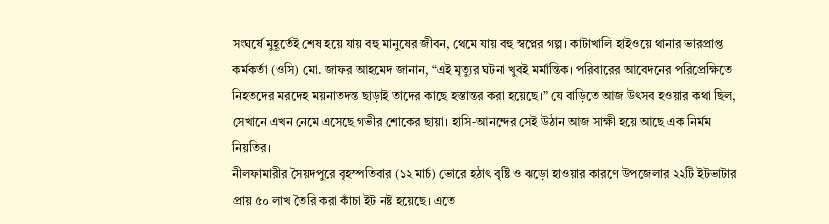সংঘর্ষে মুহূর্তেই শেষ হয়ে যায় বহু মানুষের জীবন, থেমে যায় বহু স্বপ্নের গল্প। কাটাখালি হাইওয়ে থানার ভারপ্রাপ্ত কর্মকর্তা (ওসি) মো. জাফর আহমেদ জানান, “এই মৃত্যুর ঘটনা খুবই মর্মান্তিক। পরিবারের আবেদনের পরিপ্রেক্ষিতে নিহতদের মরদেহ ময়নাতদন্ত ছাড়াই তাদের কাছে হস্তান্তর করা হয়েছে।” যে বাড়িতে আজ উৎসব হওয়ার কথা ছিল, সেখানে এখন নেমে এসেছে গভীর শোকের ছায়া। হাসি-আনন্দের সেই উঠান আজ সাক্ষী হয়ে আছে এক নির্মম নিয়তির।
নীলফামারীর সৈয়দপুরে বৃহস্পতিবার (১২ মার্চ) ভোরে হঠাৎ বৃষ্টি ও ঝড়ো হাওয়ার কারণে উপজেলার ২২টি ইটভাটার প্রায় ৫০ লাখ তৈরি করা কাঁচা ইট নষ্ট হয়েছে। এতে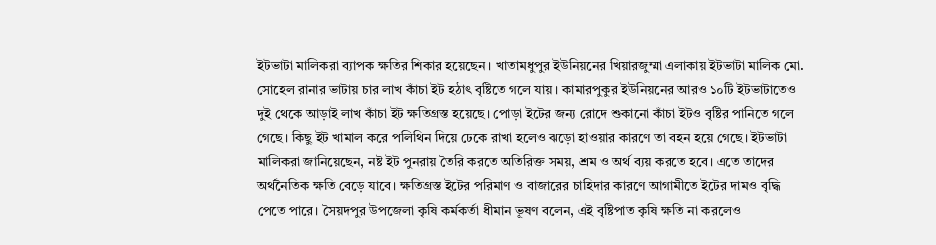ইটভাটা মালিকরা ব্যাপক ক্ষতির শিকার হয়েছেন। খাতামধুপুর ইউনিয়নের খিয়ারজুম্মা এলাকায় ইটভাটা মালিক মো. সোহেল রানার ভাটায় চার লাখ কাঁচা ইট হঠাৎ বৃষ্টিতে গলে যায়। কামারপুকুর ইউনিয়নের আরও ১০টি ইটভাটাতেও দুই থেকে আড়াই লাখ কাঁচা ইট ক্ষতিগ্রস্ত হয়েছে। পোড়া ইটের জন্য রোদে শুকানো কাঁচা ইটও বৃষ্টির পানিতে গলে গেছে। কিছু ইট খামাল করে পলিথিন দিয়ে ঢেকে রাখা হলেও ঝড়ো হাওয়ার কারণে তা বহন হয়ে গেছে। ইটভাটা মালিকরা জানিয়েছেন, নষ্ট ইট পুনরায় তৈরি করতে অতিরিক্ত সময়, শ্রম ও অর্থ ব্যয় করতে হবে। এতে তাদের অর্থনৈতিক ক্ষতি বেড়ে যাবে। ক্ষতিগ্রস্ত ইটের পরিমাণ ও বাজারের চাহিদার কারণে আগামীতে ইটের দামও বৃদ্ধি পেতে পারে। সৈয়দপুর উপজেলা কৃষি কর্মকর্তা ধীমান ভূষণ বলেন, এই বৃষ্টিপাত কৃষি ক্ষতি না করলেও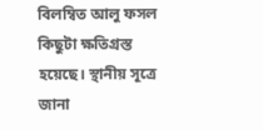বিলম্বিত আলু ফসল কিছুটা ক্ষতিগ্রস্ত হয়েছে। স্থানীয় সূত্রে জানা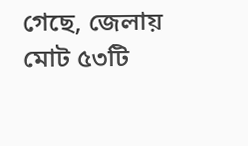গেছে, জেলায় মোট ৫৩টি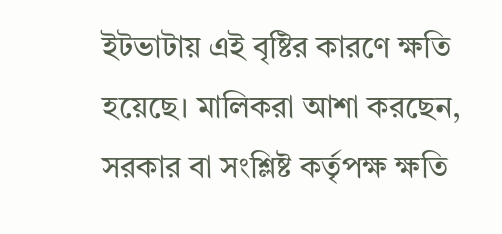ইটভাটায় এই বৃষ্টির কারণে ক্ষতি হয়েছে। মালিকরা আশা করছেন, সরকার বা সংশ্লিষ্ট কর্তৃপক্ষ ক্ষতি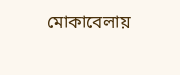মোকাবেলায়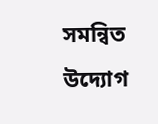সমন্বিত উদ্যোগ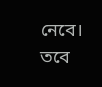নেবে। তবে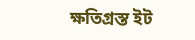ক্ষতিগ্রস্ত ইট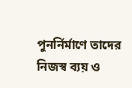পুনর্নির্মাণে তাদের নিজস্ব ব্যয় ও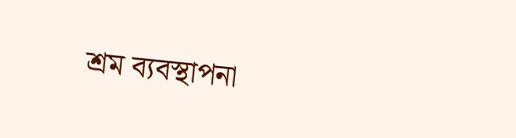শ্রম ব্যবস্থাপনা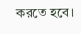করতে হবে।